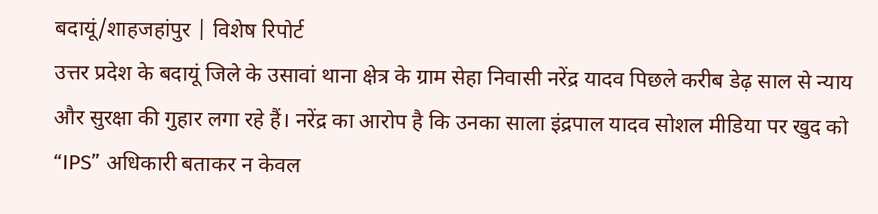बदायूं/शाहजहांपुर | विशेष रिपोर्ट
उत्तर प्रदेश के बदायूं जिले के उसावां थाना क्षेत्र के ग्राम सेहा निवासी नरेंद्र यादव पिछले करीब डेढ़ साल से न्याय और सुरक्षा की गुहार लगा रहे हैं। नरेंद्र का आरोप है कि उनका साला इंद्रपाल यादव सोशल मीडिया पर खुद को “IPS” अधिकारी बताकर न केवल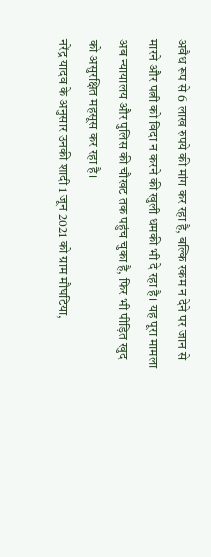अवैध रूप से 6 लाख रुपये की मांग कर रहा है, बल्कि रकम न देने पर जान से मारने और पत्नी को विदा न करने की खुली धमकी भी दे रहा है। यह पूरा मामला अब न्यायालय और पुलिस की चौखट तक पहुंच चुका है, फिर भी पीड़ित खुद को असुरक्षित महसूस कर रहा है।
नरेंद्र यादव के अनुसार उनकी शादी 1 जून 2021 को ग्राम मौघटिया,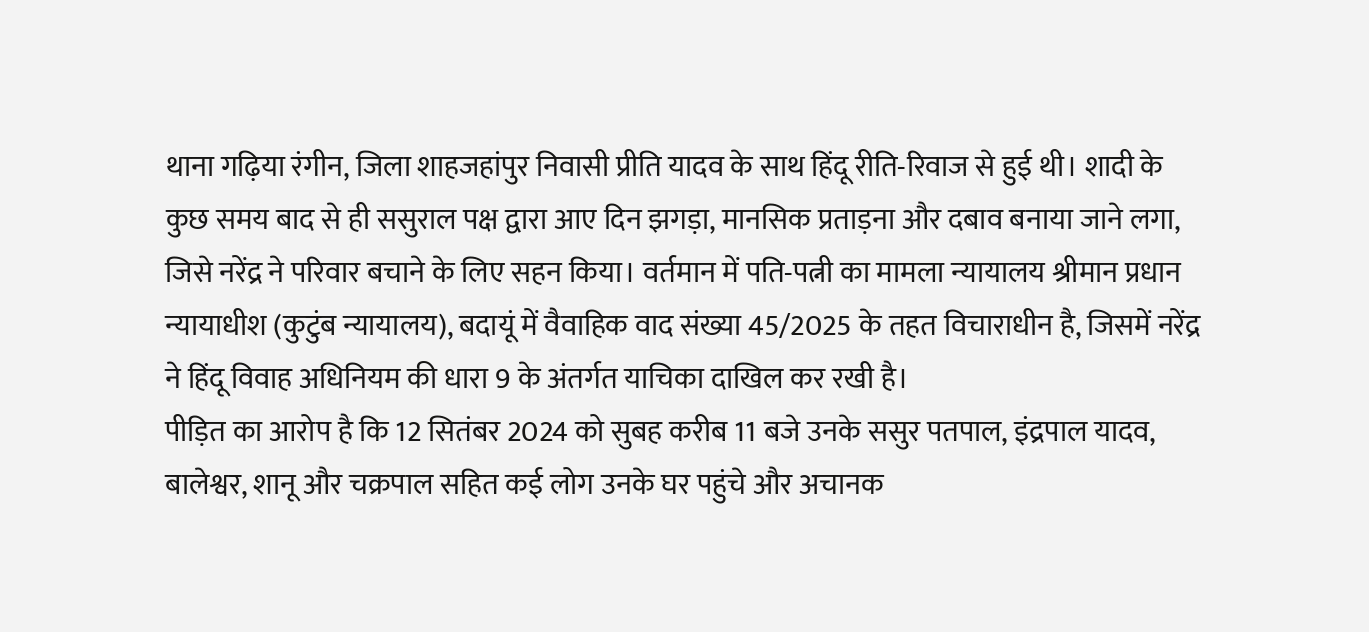थाना गढ़िया रंगीन, जिला शाहजहांपुर निवासी प्रीति यादव के साथ हिंदू रीति-रिवाज से हुई थी। शादी के कुछ समय बाद से ही ससुराल पक्ष द्वारा आए दिन झगड़ा, मानसिक प्रताड़ना और दबाव बनाया जाने लगा, जिसे नरेंद्र ने परिवार बचाने के लिए सहन किया। वर्तमान में पति-पत्नी का मामला न्यायालय श्रीमान प्रधान न्यायाधीश (कुटुंब न्यायालय), बदायूं में वैवाहिक वाद संख्या 45/2025 के तहत विचाराधीन है, जिसमें नरेंद्र ने हिंदू विवाह अधिनियम की धारा 9 के अंतर्गत याचिका दाखिल कर रखी है।
पीड़ित का आरोप है कि 12 सितंबर 2024 को सुबह करीब 11 बजे उनके ससुर पतपाल, इंद्रपाल यादव, बालेश्वर, शानू और चक्रपाल सहित कई लोग उनके घर पहुंचे और अचानक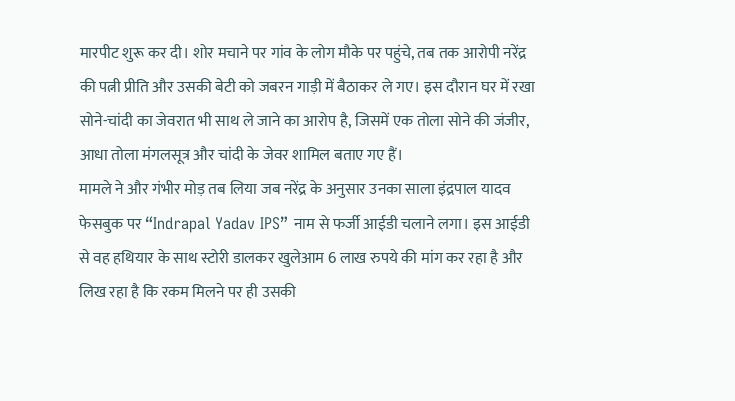मारपीट शुरू कर दी। शोर मचाने पर गांव के लोग मौके पर पहुंचे, तब तक आरोपी नरेंद्र की पत्नी प्रीति और उसकी बेटी को जबरन गाड़ी में बैठाकर ले गए। इस दौरान घर में रखा सोने-चांदी का जेवरात भी साथ ले जाने का आरोप है, जिसमें एक तोला सोने की जंजीर, आधा तोला मंगलसूत्र और चांदी के जेवर शामिल बताए गए हैं।
मामले ने और गंभीर मोड़ तब लिया जब नरेंद्र के अनुसार उनका साला इंद्रपाल यादव फेसबुक पर “Indrapal Yadav IPS” नाम से फर्जी आईडी चलाने लगा। इस आईडी से वह हथियार के साथ स्टोरी डालकर खुलेआम 6 लाख रुपये की मांग कर रहा है और लिख रहा है कि रकम मिलने पर ही उसकी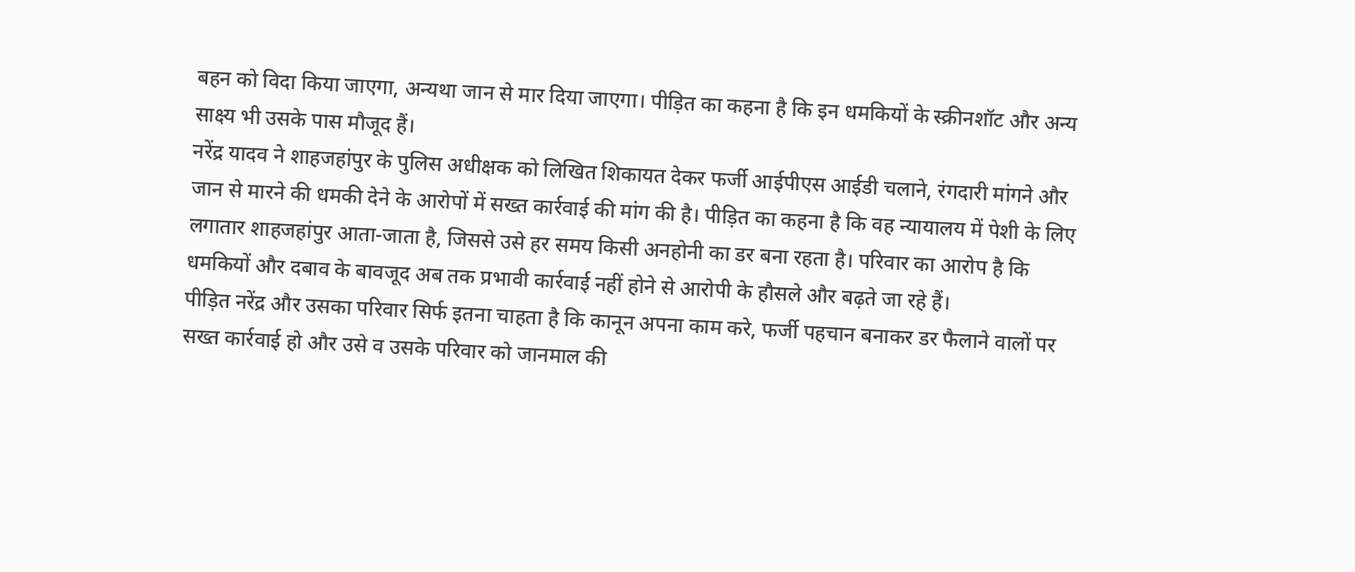बहन को विदा किया जाएगा, अन्यथा जान से मार दिया जाएगा। पीड़ित का कहना है कि इन धमकियों के स्क्रीनशॉट और अन्य साक्ष्य भी उसके पास मौजूद हैं।
नरेंद्र यादव ने शाहजहांपुर के पुलिस अधीक्षक को लिखित शिकायत देकर फर्जी आईपीएस आईडी चलाने, रंगदारी मांगने और जान से मारने की धमकी देने के आरोपों में सख्त कार्रवाई की मांग की है। पीड़ित का कहना है कि वह न्यायालय में पेशी के लिए लगातार शाहजहांपुर आता-जाता है, जिससे उसे हर समय किसी अनहोनी का डर बना रहता है। परिवार का आरोप है कि धमकियों और दबाव के बावजूद अब तक प्रभावी कार्रवाई नहीं होने से आरोपी के हौसले और बढ़ते जा रहे हैं।
पीड़ित नरेंद्र और उसका परिवार सिर्फ इतना चाहता है कि कानून अपना काम करे, फर्जी पहचान बनाकर डर फैलाने वालों पर सख्त कार्रवाई हो और उसे व उसके परिवार को जानमाल की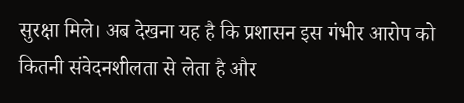सुरक्षा मिले। अब देखना यह है कि प्रशासन इस गंभीर आरोप को कितनी संवेदनशीलता से लेता है और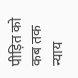पीड़ित को कब तक न्याय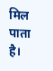मिल पाता है।